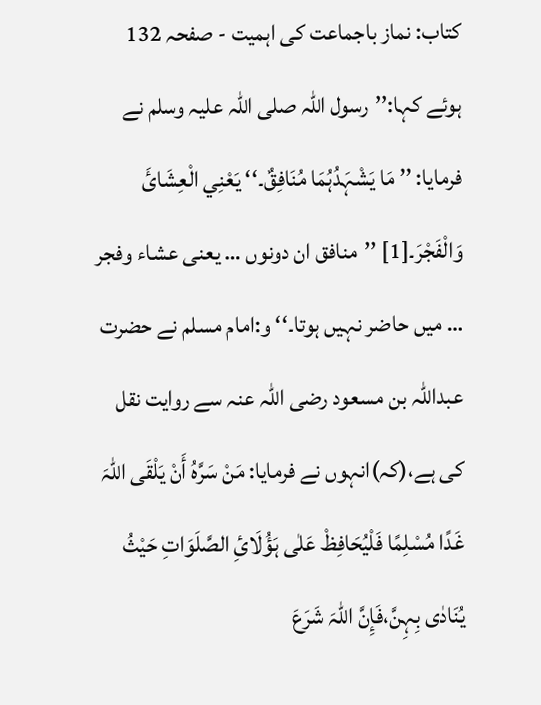کتاب: نماز باجماعت کی اہمیت - صفحہ 132
ہوئے کہا:’’رسول اللہ صلی اللہ علیہ وسلم نے فرمایا: ’’ مَا یَشْہَدُہُمَا مُنَافِقٌ۔‘‘ یَعْنِي الْعِشَائَ وَالْفَجْرَ۔[1] ’’منافق ان دونوں … یعنی عشاء وفجر … میں حاضر نہیں ہوتا۔‘‘ و:امام مسلم نے حضرت عبداللہ بن مسعود رضی اللہ عنہ سے روایت نقل کی ہے،(کہ)انہوں نے فرمایا: مَنْ سَرَّہُ أَنْ یَلْقَی اللّٰہَ غَدًا مُسْلِمًا فَلْیُحَافِظْ عَلٰی ہَؤُلَائِ الصَّلَوَاتِ حَیْثُ یُنَادٰی بِہِنَّ،فَإِنَّ اللّٰہَ شَرَعَ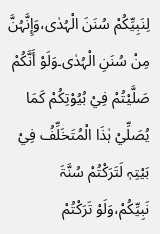لِنَبِیِّکُمْ سُنَنَ الْہُدٰی،وَإِنَّہُنَّ مِنْ سُنَنِ الْہُدٰی۔وَلَوْ أَنَّکُمْ صَلَّیْتُمْ فِيْ بُیُوْتِکُمْ کَمَا یُصَلِّيْ ہٰذَا الْمُتَخَلِّفُ فِيْ بَیْتِہٖ لَتَرَکْتُمْ سُنَّۃَ نَبِیِّکُمْ،وَلَوْ تَرَکْتُمْ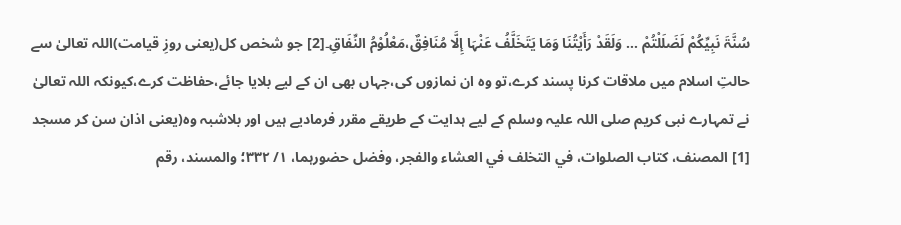سُنَّۃَ نَبِیِّکُمْ لَضَلَلْتُمْ … وَلَقَدْ رَأَیْتُنَا وَمَا یَتَخَلَّفُ عَنْہَا إِلَّا مُنَافِقٌ،مَعْلُوْمُ النِّفَاقِ۔[2] جو شخص کل(یعنی روزِ قیامت)اللہ تعالیٰ سے حالتِ اسلام میں ملاقات کرنا پسند کرے،تو وہ ان نمازوں کی،جہاں بھی ان کے لیے بلایا جائے،حفاظت کرے،کیونکہ اللہ تعالیٰ نے تمہارے نبی کریم صلی اللہ علیہ وسلم کے لیے ہدایت کے طریقے مقرر فرمادیے ہیں اور بلاشبہ وہ(یعنی اذان سن کر مسجد
[1] المصنف، کتاب الصلوات، في التخلف في العشاء والفجر، وفضل حضورہما، ۱/ ۳۳۲؛ والمسند، رقم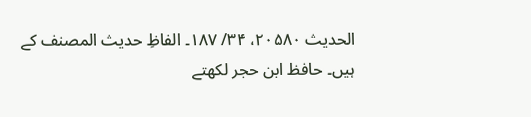الحدیث ۲۰۵۸۰، ۳۴/ ۱۸۷۔ الفاظِ حدیث المصنف کے ہیں۔ حافظ ابن حجر لکھتے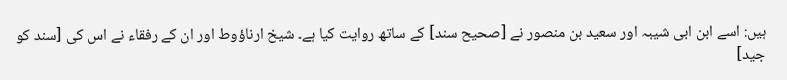ہیں: اسے ابن ابی شیبہ اور سعید بن منصور نے [صحیح سند] کے ساتھ روایت کیا ہے۔ شیخ ارناؤوط اور ان کے رفقاء نے اس کی [سند کو جید]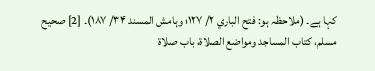کہا ہے۔ (ملاحظہ ہو: فتح الباري ۲/ ۱۲۷؛ وہامش المسند ۳۴/ ۱۸۷)۔ [2] صحیح مسلم، کتاب المساجد ومواضع الصلاۃ، باب صلاۃ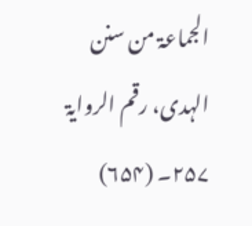الجماعۃ من سنن الہدی، رقم الروایۃ ۲۵۷۔ (۶۵۴)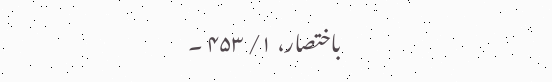باختصار، ۱/ ۴۵۳ ۔